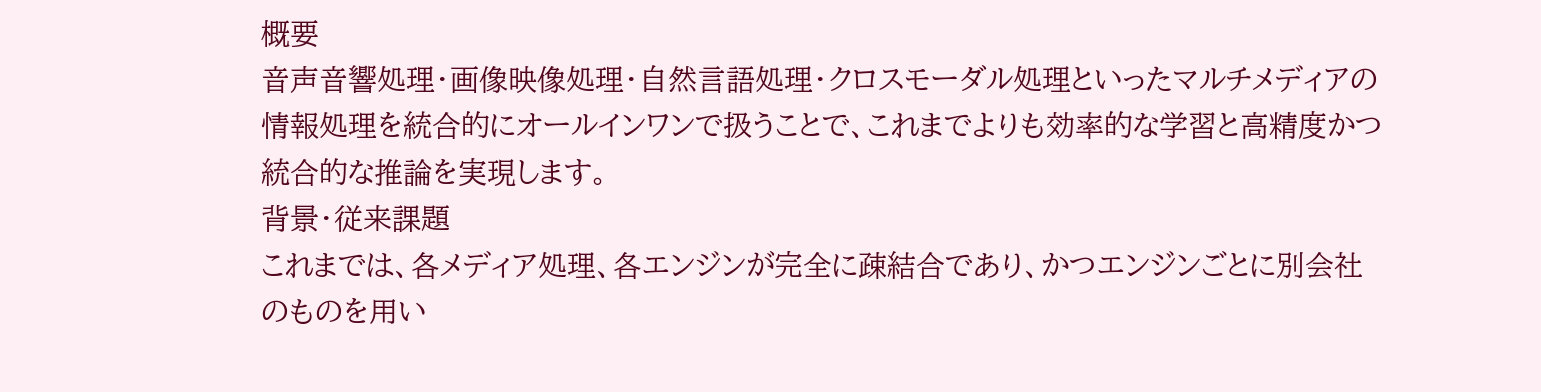概要
音声音響処理・画像映像処理・自然言語処理・クロスモーダル処理といったマルチメディアの情報処理を統合的にオールインワンで扱うことで、これまでよりも効率的な学習と高精度かつ統合的な推論を実現します。
背景・従来課題
これまでは、各メディア処理、各エンジンが完全に疎結合であり、かつエンジンごとに別会社のものを用い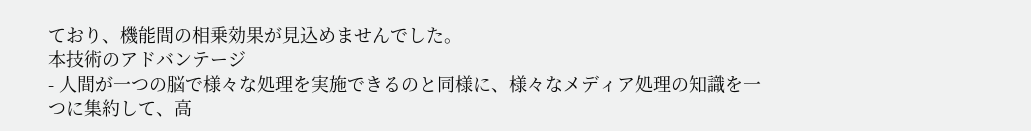ており、機能間の相乗効果が見込めませんでした。
本技術のアドバンテージ
- 人間が一つの脳で様々な処理を実施できるのと同様に、様々なメディア処理の知識を一つに集約して、高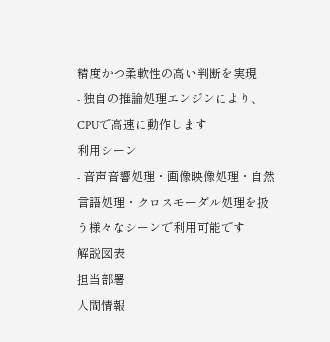精度かつ柔軟性の高い判断を実現
- 独自の推論処理エンジンにより、CPUで高速に動作します
利用シーン
- 音声音響処理・画像映像処理・自然言語処理・クロスモーダル処理を扱う様々なシーンで利用可能です
解説図表
担当部署
人間情報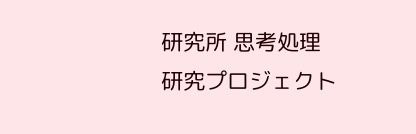研究所 思考処理研究プロジェクト